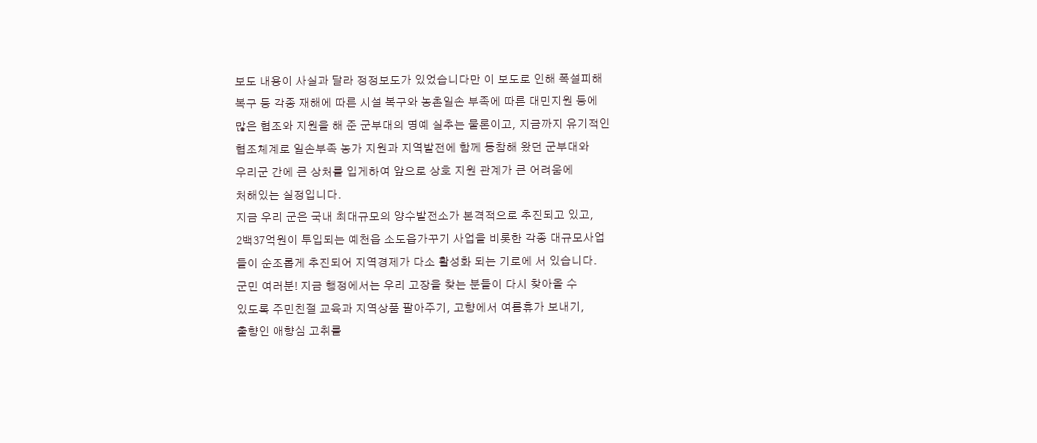보도 내용이 사실과 달라 정정보도가 있었습니다만 이 보도로 인해 폭설피해
복구 등 각종 재해에 따른 시설 복구와 농촌일손 부족에 따른 대민지원 등에
많은 협조와 지원을 해 준 군부대의 명예 실추는 물론이고, 지금까지 유기적인
협조체계로 일손부족 농가 지원과 지역발전에 함께 동참해 왔던 군부대와
우리군 간에 큰 상처를 입게하여 앞으로 상호 지원 관계가 큰 어려움에
처해있는 실정입니다.
지금 우리 군은 국내 최대규모의 양수발전소가 본격적으로 추진되고 있고,
2백37억원이 투입되는 예천읍 소도읍가꾸기 사업을 비롯한 각종 대규모사업
들이 순조롭게 추진되어 지역경제가 다소 활성화 되는 기로에 서 있습니다.
군민 여러분! 지금 행정에서는 우리 고장을 찾는 분들이 다시 찾아올 수
있도록 주민친절 교육과 지역상품 팔아주기, 고향에서 여름휴가 보내기,
출향인 애향심 고취를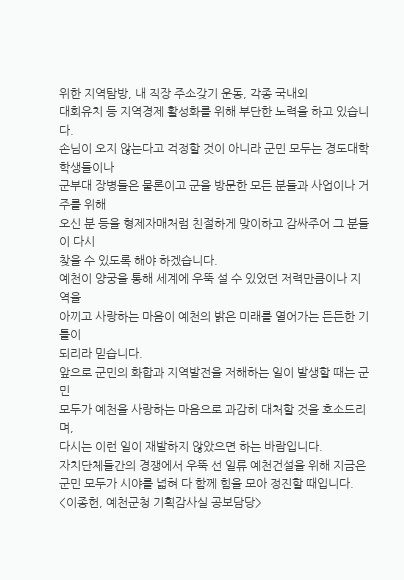위한 지역탐방, 내 직장 주소갖기 운동, 각종 국내외
대회유치 등 지역경제 활성화를 위해 부단한 노력을 하고 있습니다.
손님이 오지 않는다고 걱정할 것이 아니라 군민 모두는 경도대학 학생들이나
군부대 장병들은 물론이고 군을 방문한 모든 분들과 사업이나 거주를 위해
오신 분 등을 형제자매처럼 친절하게 맞이하고 감싸주어 그 분들이 다시
찾을 수 있도록 해야 하겠습니다.
예천이 양궁을 통해 세계에 우뚝 설 수 있었던 저력만큼이나 지역을
아끼고 사랑하는 마음이 예천의 밝은 미래를 열어가는 든든한 기틀이
되리라 믿습니다.
앞으로 군민의 화합과 지역발전을 저해하는 일이 발생할 때는 군민
모두가 예천을 사랑하는 마음으로 과감히 대처할 것을 호소드리며,
다시는 이런 일이 재발하지 않았으면 하는 바람입니다.
자치단체들간의 경쟁에서 우뚝 선 일류 예천건설을 위해 지금은
군민 모두가 시야를 넓혀 다 함께 힘을 모아 정진할 때입니다.
<이종헌, 예천군청 기획감사실 공보담당>